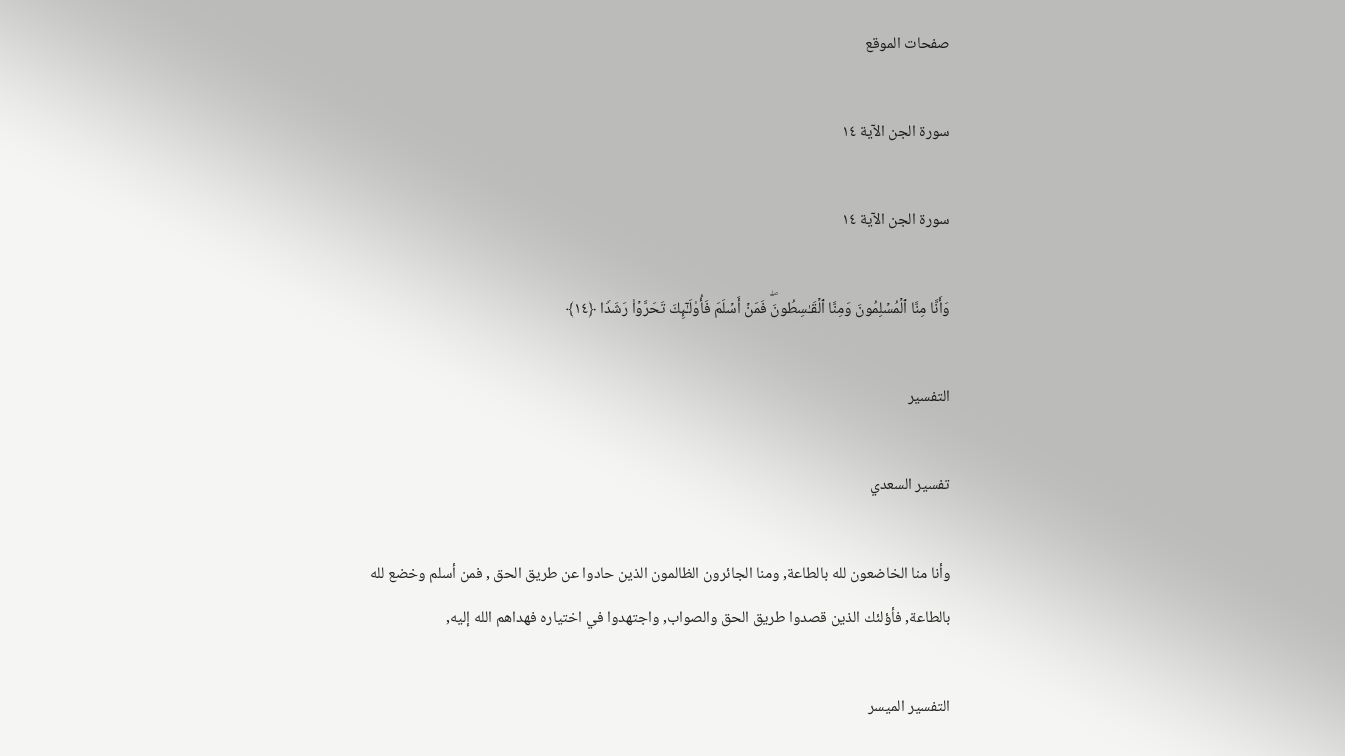صفحات الموقع

سورة الجن الآية ١٤

سورة الجن الآية ١٤

وَأَنَّا مِنَّا ٱلۡمُسۡلِمُونَ وَمِنَّا ٱلۡقَـٰسِطُونَۖ فَمَنۡ أَسۡلَمَ فَأُو۟لَـٰۤىِٕكَ تَحَرَّوۡا۟ رَشَدࣰا ﴿١٤﴾

التفسير

تفسير السعدي

وأنا منا الخاضعون لله بالطاعة, ومنا الجائرون الظالمون الذين حادوا عن طريق الحق , فمن أسلم وخضع لله بالطاعة, فأؤلئك الذين قصدوا طريق الحق والصواب, واجتهدوا في اختياره فهداهم الله إليه,

التفسير الميسر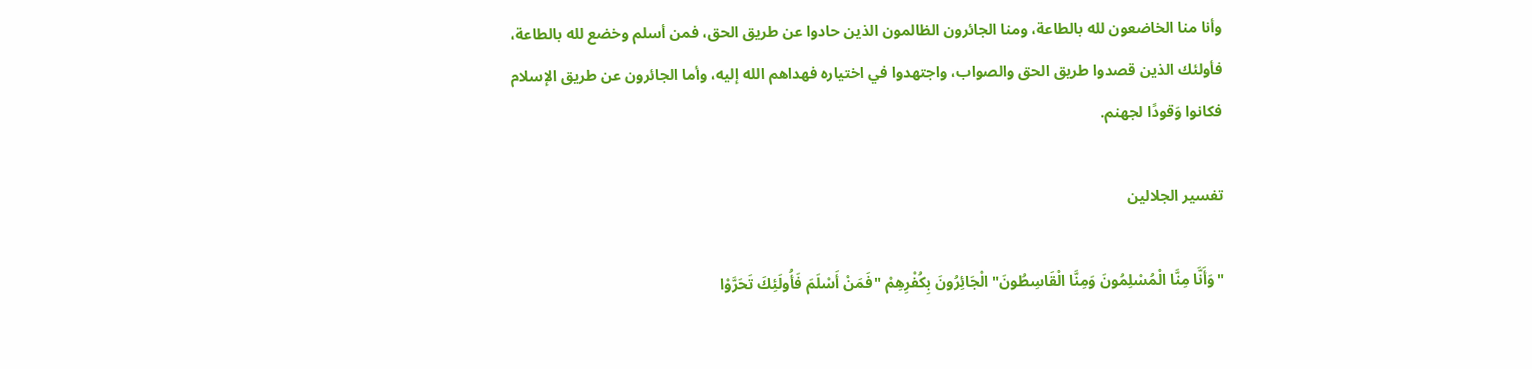وأنا منا الخاضعون لله بالطاعة، ومنا الجائرون الظالمون الذين حادوا عن طريق الحق، فمن أسلم وخضع لله بالطاعة، فأولئك الذين قصدوا طريق الحق والصواب، واجتهدوا في اختياره فهداهم الله إليه، وأما الجائرون عن طريق الإسلام فكانوا وَقودًا لجهنم.

تفسير الجلالين

"وَأَنَّا مِنَّا الْمُسْلِمُونَ وَمِنَّا الْقَاسِطُونَ" الْجَائِرُونَ بِكُفْرِهِمْ "فَمَنْ أَسْلَمَ فَأُولَئِكَ تَحَرَّوْا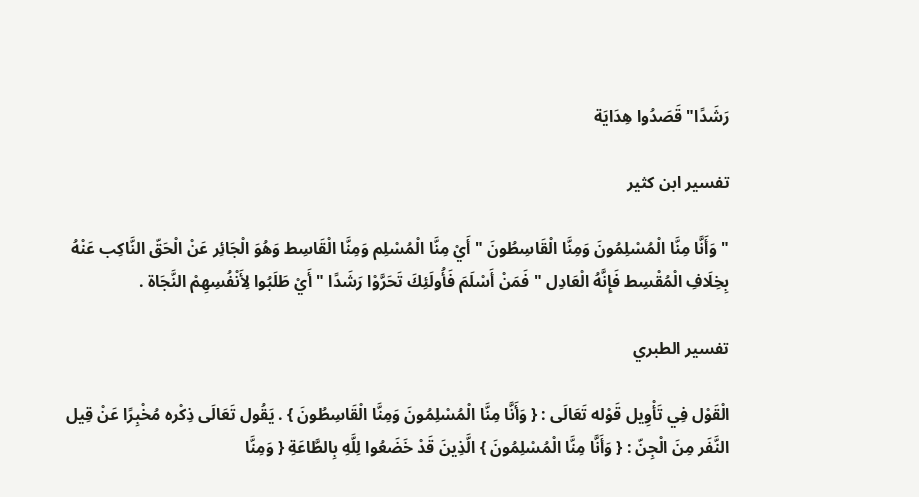رَشَدًا" قَصَدُوا هِدَايَة

تفسير ابن كثير

" وَأَنَّا مِنَّا الْمُسْلِمُونَ وَمِنَّا الْقَاسِطُونَ " أَيْ مِنَّا الْمُسْلِم وَمِنَّا الْقَاسِط وَهُوَ الْجَائِر عَنْ الْحَقّ النَّاكِب عَنْهُ بِخِلَافِ الْمُقْسِط فَإِنَّهُ الْعَادِل " فَمَنْ أَسْلَمَ فَأُولَئِكَ تَحَرَّوْا رَشَدًا " أَيْ طَلَبُوا لِأَنْفُسِهِمْ النَّجَاة .

تفسير الطبري

الْقَوْل فِي تَأْوِيل قَوْله تَعَالَى : { وَأَنَّا مِنَّا الْمُسْلِمُونَ وَمِنَّا الْقَاسِطُونَ } . يَقُول تَعَالَى ذِكْره مُخْبِرًا عَنْ قِيل النَّفَر مِنَ الْجِنّ : { وَأَنَّا مِنَّا الْمُسْلِمُونَ } الَّذِينَ قَدْ خَضَعُوا لِلَّهِ بِالطَّاعَةِ { وَمِنَّا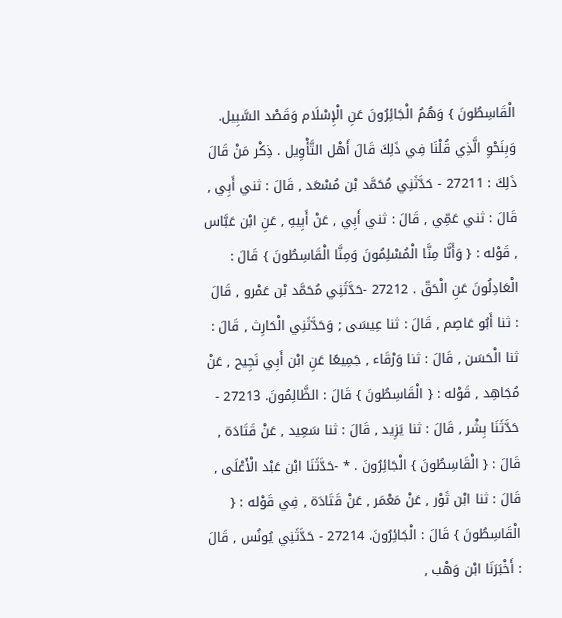الْقَاسِطُونَ } وَهُمُ الْجَائِرُونَ عَنِ الْإِسْلَام وَقَصْد السَّبِيل. وَبِنَحْوِ الَّذِي قُلْنَا فِي ذَلِكَ قَالَ أَهْل التَّأْوِيل . ذِكْر مَنْ قَالَ ذَلِكَ : 27211 - حَدَّثَنِي مُحَمَّد بْن مُسْعَد , قَالَ : ثني أَبِي , قَالَ : ثني عَمِّي , قَالَ : ثني أَبِي , عَنْ أَبِيهِ , عَنِ ابْن عَبَّاس , قَوْله : { وَأَنَّا مِنَّا الْمُسْلِمُونَ وَمِنَّا الْقَاسِطُونَ } قَالَ : الْعَادِلُونَ عَنِ الْحَقّ . 27212 -حَدَّثَنِي مُحَمَّد بْن عَمْرو , قَالَ : ثنا أَبُو عَاصِم , قَالَ : ثنا عِيسَى ; وَحَدَّثَنِي الْحَارِث , قَالَ : ثنا الْحَسَن , قَالَ : ثنا وَرْقَاء , جَمِيعًا عَنِ ابْن أَبِي نَجِيح , عَنْ مُجَاهِد , قَوْله : { الْقَاسِطُونَ } قَالَ : الظَّالِمُونَ. 27213 - حَدَّثَنَا بِشْر , قَالَ : ثنا يَزِيد , قَالَ : ثنا سَعِيد , عَنْ قَتَادَة , قَالَ : { الْقَاسِطُونَ } الْجَائِرُونَ . * -حَدَّثَنَا ابْن عَبْد الْأَعْلَى , قَالَ : ثنا ابْن ثَوْر , عَنْ مَعْمَر , عَنْ قَتَادَة , فِي قَوْله : { الْقَاسِطُونَ } قَالَ : الْجَائِرُونَ. 27214 - حَدَّثَنِي يُونُس , قَالَ : أَخْبَرَنَا ابْن وَهْب ,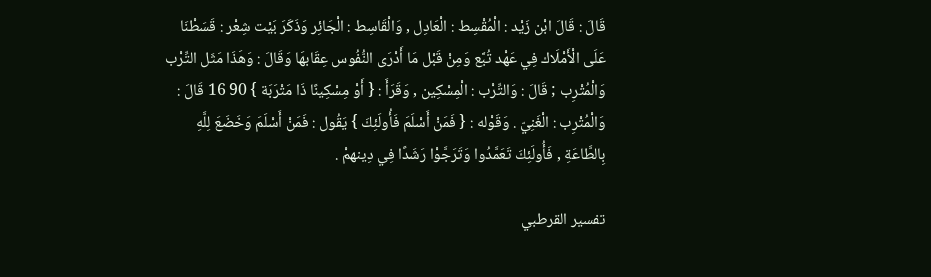قَالَ : قَالَ ابْن زَيْد : الْمُقْسِط : الْعَادِل , وَالْقَاسِط : الْجَائِر وَذَكَرَ بَيْت شِعْر : قَسَطْنَا عَلَى الْأَمْلَاك فِي عَهْد تُبَّع وَمِنْ قَبْل مَا أَدْرَى النُّفُوس عِقَابهَا وَقَالَ : وَهَذَا مَثَل التِّرْب وَالْمُتْرِب ; قَالَ : وَالتِّرْب : الْمِسْكِين , وَقَرَأَ : { أَوْ مِسْكِينًا ذَا مَتْرَبَة } 90 16 قَالَ : وَالْمُتْرِب : الْغَنِيّ . وَقَوْله : { فَمَنْ أَسْلَمَ فَأُولَئِكَ } يَقُول : فَمَنْ أَسْلَمَ وَخَضَعَ لِلَّهِ بِالطَّاعَةِ , فَأُولَئِكَ تَعَمَّدُوا وَتَرَجَّوْا رَشَدًا فِي دِينهمْ .

تفسير القرطبي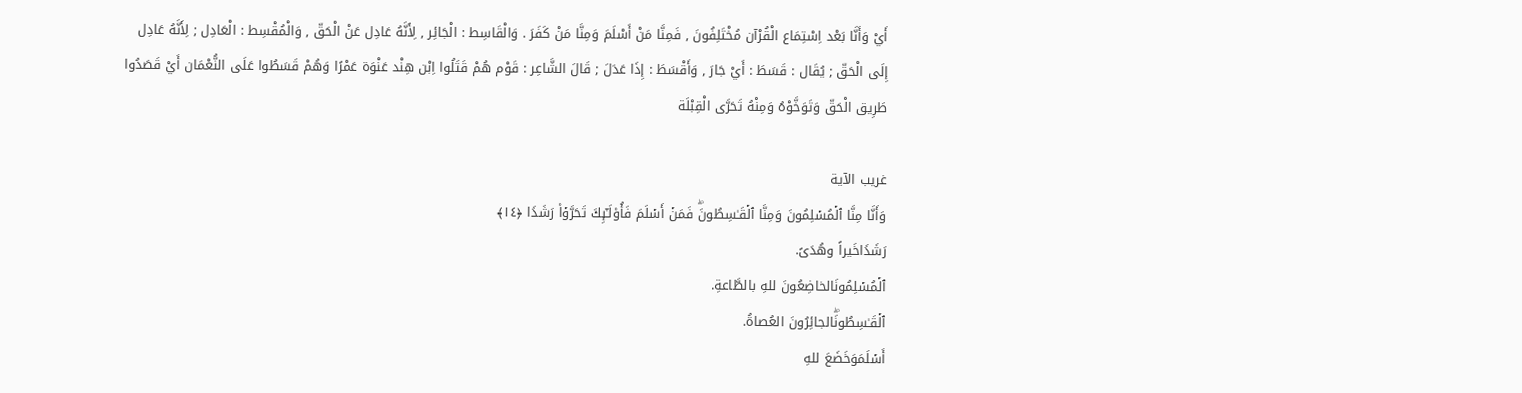أَيْ وَأَنَّا بَعْد اِسْتِمَاع الْقُرْآن مُخْتَلِفُونَ , فَمِنَّا مَنْ أَسْلَمَ وَمِنَّا مَنْ كَفَرَ . وَالْقَاسِط : الْجَائِر , لِأَنَّهُ عَادِل عَنْ الْحَقّ , وَالْمُقْسِط : الْعَادِل ; لِأَنَّهُ عَادِل إِلَى الْحَقّ ; يُقَال : قَسَطَ : أَيْ جَارَ , وَأَقْسَطَ : إِذَا عَدَلَ ; قَالَ الشَّاعِر : قَوْم هُمْ قَتَلُوا اِبْن هِنْد عَنْوَة عَمْرًا وَهُمْ قَسَطُوا عَلَى النُّعْمَان أَيْ قَصَدُوا طَرِيق الْحَقّ وَتَوَخَّوْهُ وَمِنْهُ تَحَرَّى الْقِبْلَة

غريب الآية
وَأَنَّا مِنَّا ٱلۡمُسۡلِمُونَ وَمِنَّا ٱلۡقَـٰسِطُونَۖ فَمَنۡ أَسۡلَمَ فَأُو۟لَـٰۤىِٕكَ تَحَرَّوۡا۟ رَشَدࣰا ﴿١٤﴾
رَشَدࣰاخَيراً وهُدَىً.
ٱلۡمُسۡلِمُونَالخاضِعُونَ للهِ بالطَّاعةِ.
ٱلۡقَـٰسِطُونَۖالجائِرُونَ العُصاةُ.
أَسۡلَمَوَخَضَعَ للهِ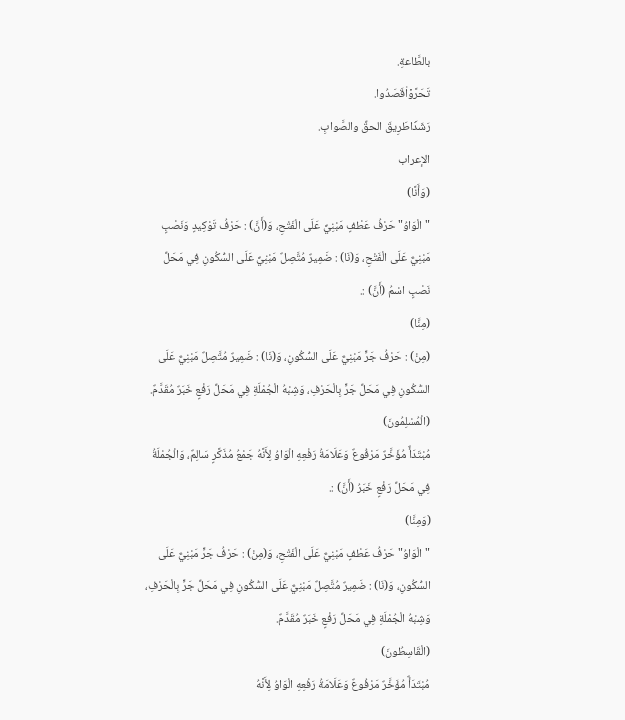بالطَّاعةِ.
تَحَرَّوۡا۟قَصَدُوا.
رَشَدࣰاطَرِيقَ الحقِّ والصَّوابِ.
الإعراب
(وَأَنَّا)
"الْوَاوُ" حَرْفُ عَطْفٍ مَبْنِيٌّ عَلَى الْفَتْحِ، وَ(أَنَّ) : حَرْفُ تَوْكِيدٍ وَنَصْبٍ مَبْنِيٌّ عَلَى الْفَتْحِ، وَ(نَا) : ضَمِيرٌ مُتَّصِلٌ مَبْنِيٌّ عَلَى السُّكُونِ فِي مَحَلِّ نَصْبٍ اسْمُ (أَنَّ) :.
(مِنَّا)
(مِنْ) : حَرْفُ جَرٍّ مَبْنِيٌّ عَلَى السُّكُونِ، وَ(نَا) : ضَمِيرٌ مُتَّصِلٌ مَبْنِيٌّ عَلَى السُّكُونِ فِي مَحَلِّ جَرٍّ بِالْحَرْفِ، وَشِبْهُ الْجُمْلَةِ فِي مَحَلِّ رَفْعٍ خَبَرٌ مُقَدَّمٌ.
(الْمُسْلِمُونَ)
مُبْتَدَأٌ مُؤَخَّرٌ مَرْفُوعٌ وَعَلَامَةُ رَفْعِهِ الْوَاوُ لِأَنَّهُ جَمْعُ مُذَكَّرٍ سَالِمٌ، وَالْجُمْلَةُ فِي مَحَلِّ رَفْعٍ خَبَرُ (أَنَّ) :.
(وَمِنَّا)
"الْوَاوُ" حَرْفُ عَطْفٍ مَبْنِيٌّ عَلَى الْفَتْحِ، وَ(مِنْ) : حَرْفُ جَرٍّ مَبْنِيٌّ عَلَى السُّكُونِ، وَ(نَا) : ضَمِيرٌ مُتَّصِلٌ مَبْنِيٌّ عَلَى السُّكُونِ فِي مَحَلِّ جَرٍّ بِالْحَرْفِ، وَشِبْهُ الْجُمْلَةِ فِي مَحَلِّ رَفْعٍ خَبَرٌ مُقَدَّمٌ.
(الْقَاسِطُونَ)
مُبْتَدَأٌ مُؤَخَّرٌ مَرْفُوعٌ وَعَلَامَةُ رَفْعِهِ الْوَاوُ لِأَنَّهُ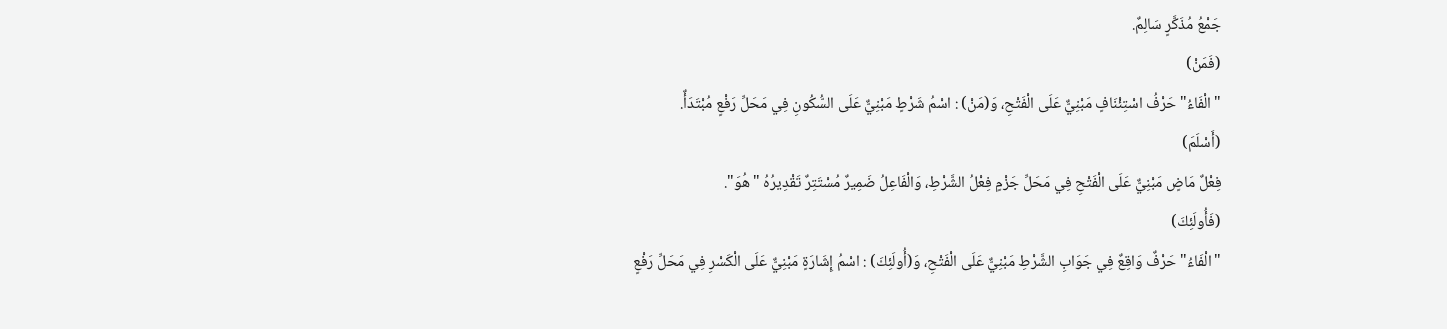جَمْعُ مُذَكَّرٍ سَالِمٌ.
(فَمَنْ)
"الْفَاءُ" حَرْفُ اسْتِئْنَافٍ مَبْنِيٌّ عَلَى الْفَتْحِ، وَ(مَنْ) : اسْمُ شَرْطٍ مَبْنِيٌّ عَلَى السُّكُونِ فِي مَحَلِّ رَفْعٍ مُبْتَدَأٌ.
(أَسْلَمَ)
فِعْلٌ مَاضٍ مَبْنِيٌّ عَلَى الْفَتْحِ فِي مَحَلِّ جَزْمٍ فِعْلُ الشَّرْطِ، وَالْفَاعِلُ ضَمِيرٌ مُسْتَتِرٌ تَقْدِيرُهُ "هُوَ".
(فَأُولَئِكَ)
"الْفَاءُ" حَرْفٌ وَاقِعٌ فِي جَوَابِ الشَّرْطِ مَبْنِيٌّ عَلَى الْفَتْحِ، وَ(أُولَئِكَ) : اسْمُ إِشَارَةٍ مَبْنِيٌّ عَلَى الْكَسْرِ فِي مَحَلِّ رَفْعٍ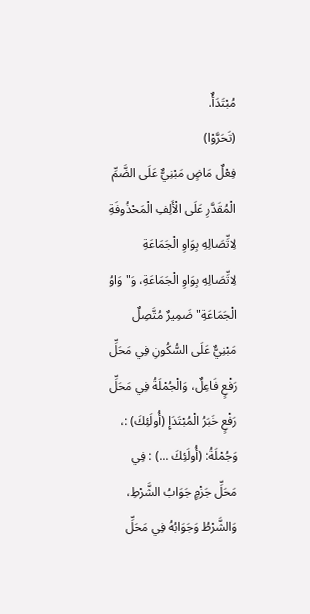مُبْتَدَأٌ.
(تَحَرَّوْا)
فِعْلٌ مَاضٍ مَبْنِيٌّ عَلَى الضَّمِّ الْمُقَدَّرِ عَلَى الْأَلِفِ الْمَحْذُوفَةِ لِاتِّصَالِهِ بِوَاوِ الْجَمَاعَةِ لِاتِّصَالِهِ بِوَاوِ الْجَمَاعَةِ، وَ"وَاوُ الْجَمَاعَةِ" ضَمِيرٌ مُتَّصِلٌ مَبْنِيٌّ عَلَى السُّكُونِ فِي مَحَلِّ رَفْعٍ فَاعِلٌ، وَالْجُمْلَةُ فِي مَحَلِّ رَفْعٍ خَبَرُ الْمُبْتَدَإِ (أُولَئِكَ) :، وَجُمْلَةُ: (أُولَئِكَ ...) : فِي مَحَلِّ جَزْمٍ جَوَابُ الشَّرْطِ، وَالشَّرْطُ وَجَوَابُهُ فِي مَحَلِّ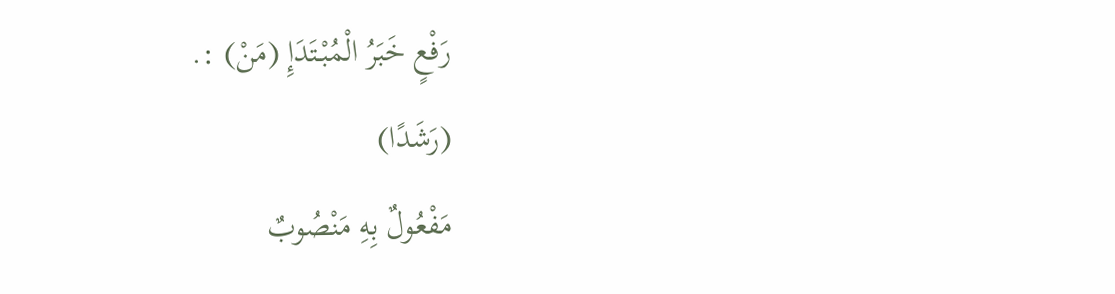رَفْعٍ خَبَرُ الْمُبْتَدَإِ (مَنْ) :.
(رَشَدًا)
مَفْعُولٌ بِهِ مَنْصُوبٌ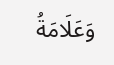وَعَلَامَةُ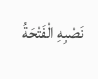نَصْبِهِ الْفَتْحَةُ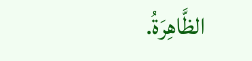الظَّاهِرَةُ.